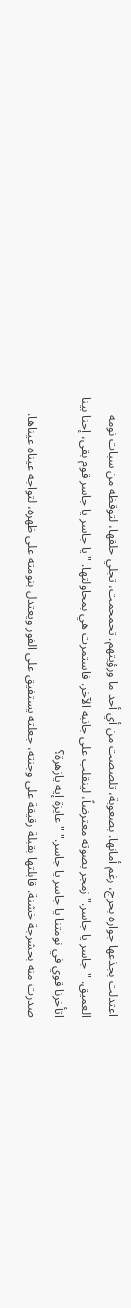اعتدلت بجذعها جواره بحرج، رغم أمانها. بصعوبة، تلصصت من أي أحد ما ورؤيتهم. تحمحمت، تجلي حلقها، لتوقظه من سبات نومه العميق. "جاسر يا جاسر." زمجر بصوته معترضاً، لينقلب على جانبه الآخر. فاستمرت هي بمحاولتها. "يا جاسر يا جاسر قوم بقى، إحنا بينا اتأخرنا قوي في نومتنا يا جاسر يا جاسر." "عايزة إيه يازهرة؟
صدرت منه بحشرجة خشنة. قابلتها بقبلة رقيقة على وجنته، جعلته يستفيق على الفور ويعتدل بنومته على ظهره، لتواجه عيناه عيناها.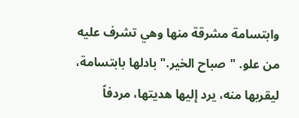وابتسامة مشرقة منها وهي تشرف عليه من علو. "صباح الخير." بادلها بابتسامة، ليقربها منه، يرد إليها هديتها، مردفاً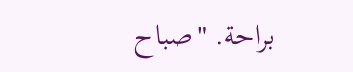براحة. "صباح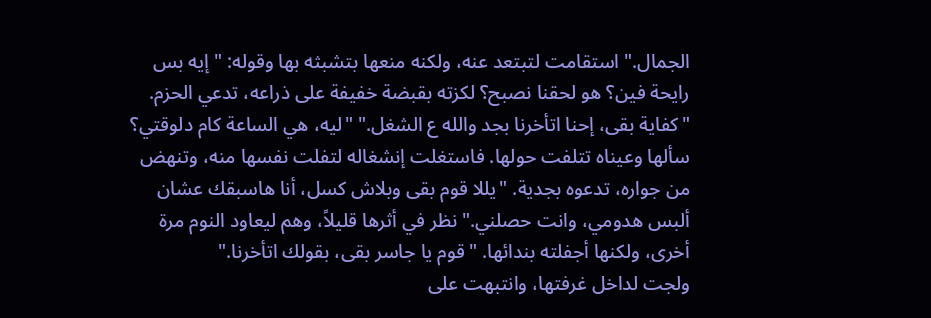الجمال." استقامت لتبتعد عنه، ولكنه منعها بتشبثه بها وقوله: "إيه بس رايحة فين؟ هو لحقنا نصبح؟ لكزته بقبضة خفيفة على ذراعه، تدعي الحزم.
"كفاية بقى، إحنا اتأخرنا بجد والله ع الشغل." "ليه، هي الساعة كام دلوقتي؟ سألها وعيناه تتلفت حولها. فاستغلت إنشغاله لتفلت نفسها منه، وتنهض من جواره، تدعوه بجدية. "يللا قوم بقى وبلاش كسل، أنا هاسبقك عشان ألبس هدومي، وانت حصلني." نظر في أثرها قليلاً، وهم ليعاود النوم مرة أخرى، ولكنها أجفلته بندائها. "قوم يا جاسر بقى، بقولك اتأخرنا."
ولجت لداخل غرفتها، وانتبهت على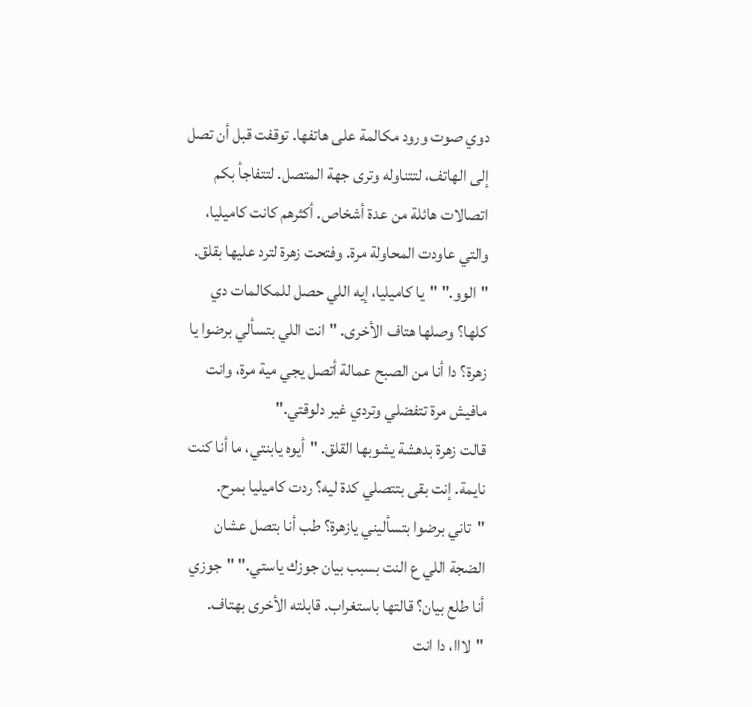دوي صوت ورود مكالمة على هاتفها. توقفت قبل أن تصل إلى الهاتف، لتتناوله وترى جهة المتصل. لتتفاجأ بكم اتصالات هائلة من عدة أشخاص. أكثرهم كانت كاميليا، والتي عاودت المحاولة مرة. وفتحت زهرة لترد عليها بقلق. "الوو." "يا كاميليا، إيه اللي حصل للمكالمات دي كلها؟ وصلها هتاف الأخرى. "انت اللي بتسألي برضوا يا زهرة؟ دا أنا من الصبح عمالة أتصل يجي مية مرة، وانت مافيش مرة تتفضلي وتردي غير دلوقتي."
قالت زهرة بدهشة يشوبها القلق. "أيوه يابنتي، ما أنا كنت نايمة. إنت بقى بتتصلي كدة ليه؟ ردت كاميليا بمرح. "تاني برضوا بتسأليني يازهرة؟ طب أنا بتصل عشان الضجة اللي ع النت بسبب بيان جوزك ياستي." "جوزي أنا طلع بيان؟ قالتها باستغراب. قابلته الأخرى بهتاف. "لااا، دا انت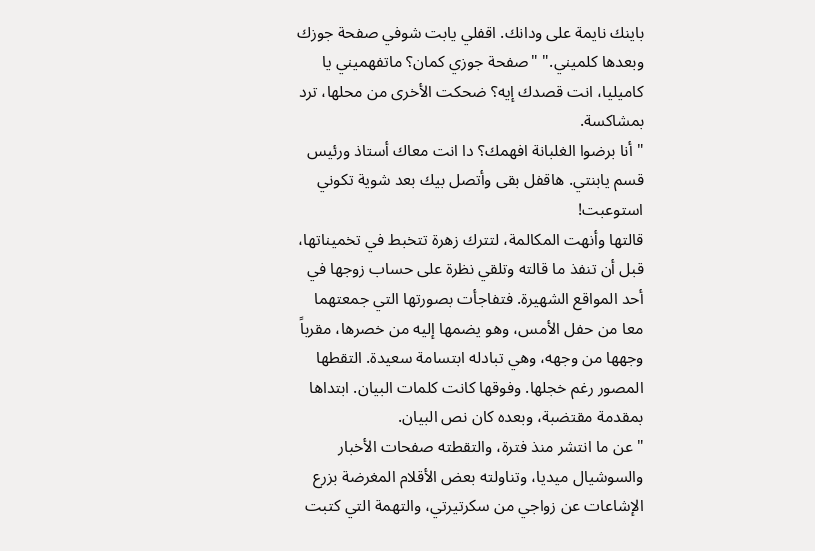باينك نايمة على ودانك. اقفلي يابت شوفي صفحة جوزك وبعدها كلميني." "صفحة جوزي كمان؟ ماتفهميني يا كاميليا، انت قصدك إيه؟ ضحكت الأخرى من محلها، ترد بمشاكسة.
"أنا برضوا الغلبانة افهمك؟ دا انت معاك أستاذ ورئيس قسم يابنتي. هاقفل بقى وأتصل بيك بعد شوية تكوني استوعبت!
قالتها وأنهت المكالمة، لتترك زهرة تتخبط في تخميناتها، قبل أن تنفذ ما قالته وتلقي نظرة على حساب زوجها في أحد المواقع الشهيرة. فتفاجأت بصورتها التي جمعتهما معا من حفل الأمس، وهو يضمها إليه من خصرها، مقرباً وجهها من وجهه، وهي تبادله ابتسامة سعيدة. التقطها المصور رغم خجلها. وفوقها كانت كلمات البيان. ابتداها بمقدمة مقتضبة، وبعده كان نص البيان.
"عن ما انتشر منذ فترة، والتقطته صفحات الأخبار والسوشيال ميديا، وتناولته بعض الأقلام المغرضة بزرع الإشاعات عن زواجي من سكرتيرتي، والتهمة التي كتبت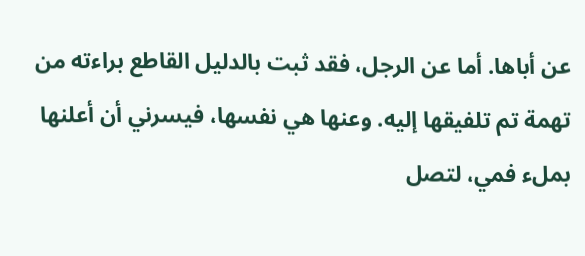عن أباها. أما عن الرجل، فقد ثبت بالدليل القاطع براءته من تهمة تم تلفيقها إليه. وعنها هي نفسها، فيسرني أن أعلنها بملء فمي، لتصل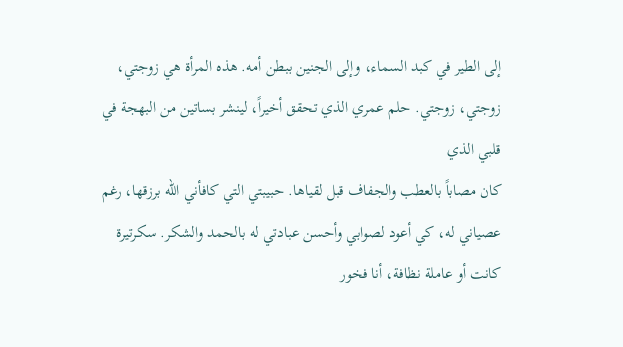إلى الطير في كبد السماء، وإلى الجنين ببطن أمه. هذه المرأة هي زوجتي، زوجتي، زوجتي. حلم عمري الذي تحقق أخيراً، لينشر بساتين من البهجة في قلبي الذي
كان مصاباً بالعطب والجفاف قبل لقياها. حبيبتي التي كافأني الله برزقها، رغم عصياني له، كي أعود لصوابي وأحسن عبادتي له بالحمد والشكر. سكرتيرة كانت أو عاملة نظافة، أنا فخور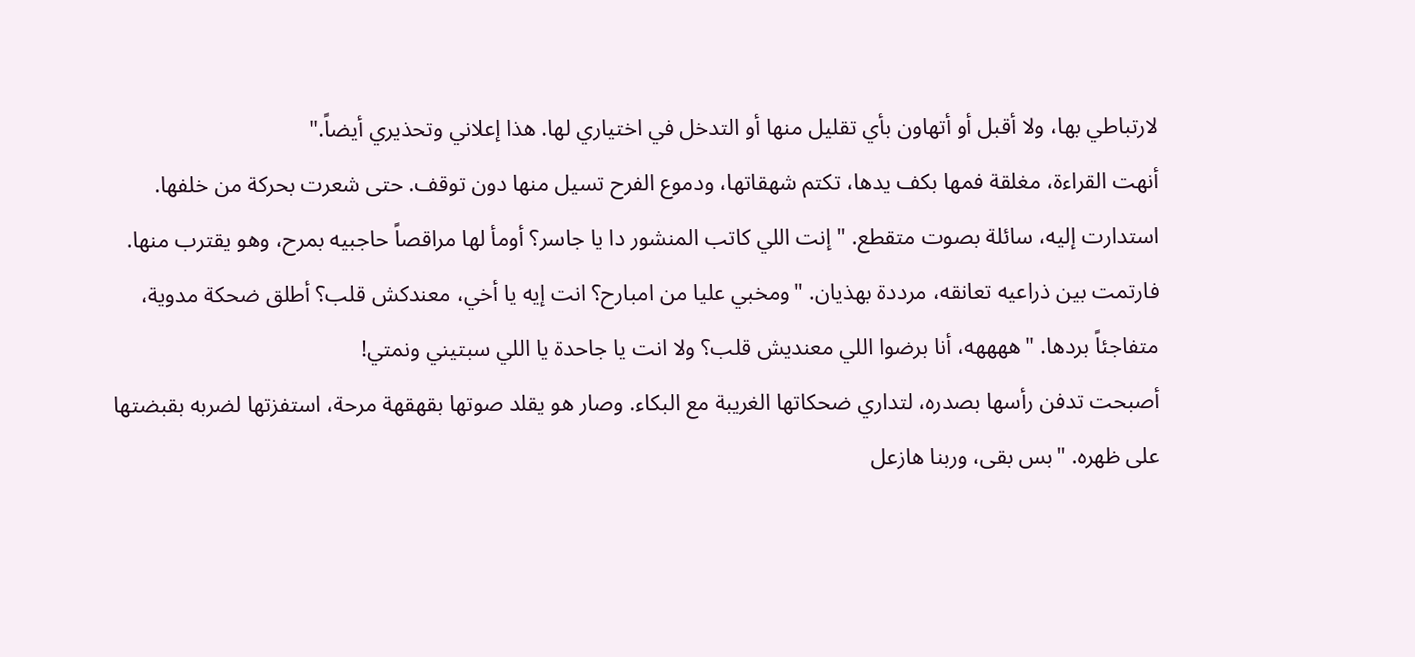لارتباطي بها، ولا أقبل أو أتهاون بأي تقليل منها أو التدخل في اختياري لها. هذا إعلاني وتحذيري أيضاً."
أنهت القراءة، مغلقة فمها بكف يدها، تكتم شهقاتها، ودموع الفرح تسيل منها دون توقف. حتى شعرت بحركة من خلفها. استدارت إليه، سائلة بصوت متقطع. "إنت اللي كاتب المنشور دا يا جاسر؟ أومأ لها مراقصاً حاجبيه بمرح، وهو يقترب منها. فارتمت بين ذراعيه تعانقه، مرددة بهذيان. "ومخبي عليا من امبارح؟ انت إيه يا أخي، معندكش قلب؟ أطلق ضحكة مدوية، متفاجئاً بردها. "ههههه، أنا برضوا اللي معنديش قلب؟ ولا انت يا جاحدة يا اللي سبتيني ونمتي!
أصبحت تدفن رأسها بصدره، لتداري ضحكاتها الغريبة مع البكاء. وصار هو يقلد صوتها بقهقهة مرحة، استفزتها لضربه بقبضتها على ظهره. "بس بقى، وربنا هازعل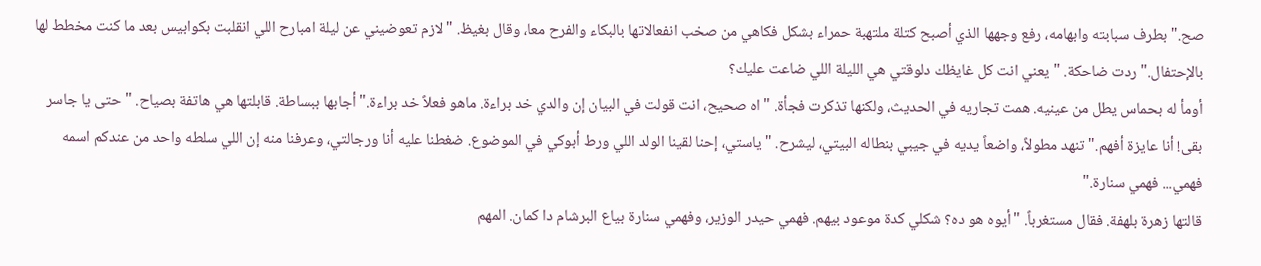صح." بطرف سبابته وابهامه، رفع وجهها الذي أصبح كتلة ملتهبة حمراء بشكل فكاهي من صخب انفعالاتها بالبكاء والفرح معا، وقال بغيظ. "لازم تعوضيني عن ليلة امبارح اللي انقلبت بكوابيس بعد ما كنت مخطط لها بالإحتفال." ردت ضاحكة. "يعني انت كل غايظك دلوقتي هي الليلة اللي ضاعت عليك؟
أومأ له بحماس يطل من عينيه. همت تجاريه في الحديث، ولكنها تذكرت فجأة. "اه صحيح، انت قولت في البيان إن والدي خد براءة. ماهو فعلاً خد براءة." أجابها ببساطة. قابلتها هي هاتفة بصياح. "حتى يا جاسر بقى! أنا عايزة أفهم." تنهد مطولاً، واضعاً يديه في جيبي بنطاله البيتي، ليشرح. "ياستي، إحنا لقينا الولد اللي ورط أبوكي في الموضوع. ضغطنا عليه أنا ورجالتي، وعرفنا منه إن اللي سلطه واحد من عندكم اسمه فهمي... فهمي سنارة."
قالتها زهرة بلهفة. فقال مستغرباً. "أيوه هو ده؟ شكلي كدة موعود بيهم. فهمي حيدر الوزير، وفهمي سنارة بياع البرشام دا كمان. المهم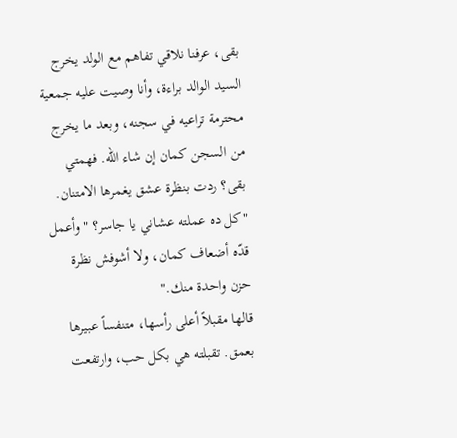بقى، عرفنا نلاقي تفاهم مع الولد يخرج السيد الوالد براءة، وأنا وصيت عليه جمعية محترمة تراعيه في سجنه، وبعد ما يخرج من السجن كمان إن شاء الله. فهمتي بقى؟ ردت بنظرة عشق يغمرها الامتنان. "كل ده عملته عشاني يا جاسر؟ "وأعمل قدّه أضعاف كمان، ولا أشوفش نظرة حزن واحدة منك."
قالها مقبلاً أعلى رأسها، متنفساً عبيرها بعمق. تقبلته هي بكل حب، وارتفعت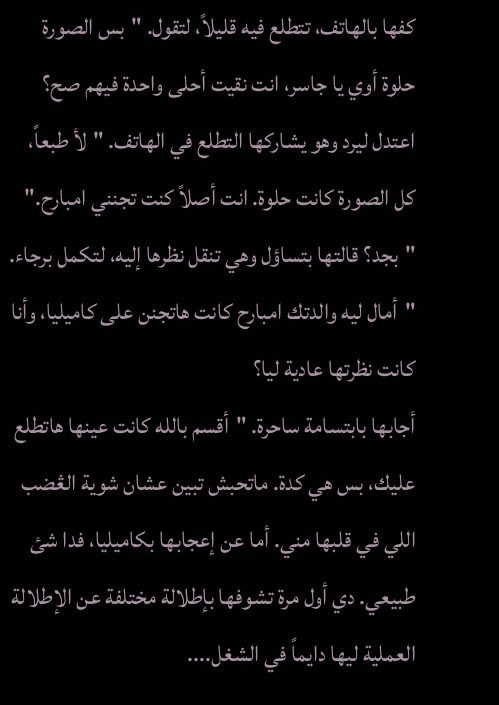كفها بالهاتف، تتطلع فيه قليلاً، لتقول. "بس الصورة حلوة أوي يا جاسر، انت نقيت أحلى واحدة فيهم صح؟ اعتدل ليرد وهو يشاركها التطلع في الهاتف. "لأ طبعاً، كل الصورة كانت حلوة. انت أصلاً كنت تجنني امبارح." "بجد؟ قالتها بتساؤل وهي تنقل نظرها إليه، لتكمل برجاء. "أمال ليه والدتك امبارح كانت هاتجنن على كاميليا، وأنا كانت نظرتها عادية ليا؟
أجابها بابتسامة ساحرة. "أقسم بالله كانت عينها هاتطلع عليك، بس هي كدة. ماتحبش تبين عشان شوية الڠضب اللي في قلبها مني. أما عن إعجابها بكاميليا، فدا شئ طبيعي. دي أول مرة تشوفها بإطلالة مختلفة عن الإطلالة العملية ليها دايماً في الشغل....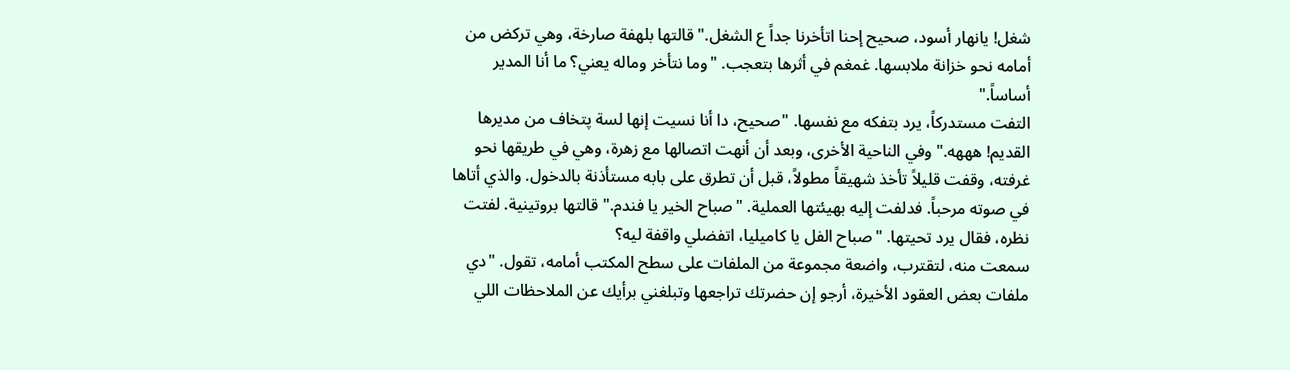شغل! يانهار أسود، صحيح إحنا اتأخرنا جداً ع الشغل." قالتها بلهفة صارخة، وهي تركض من أمامه نحو خزانة ملابسها. غمغم في أثرها بتعجب. "وما نتأخر وماله يعني؟ ما أنا المدير أساساً."
التفت مستدركاً، يرد بتفكه مع نفسها. "صحيح، دا أنا نسيت إنها لسة پتخاف من مديرها القديم! هههه." وفي الناحية الأخرى، وبعد أن أنهت اتصالها مع زهرة، وهي في طريقها نحو غرفته، وقفت قليلاً تأخذ شهيقاً مطولاً، قبل أن تطرق على بابه مستأذنة بالدخول. والذي أتاها في صوته مرحباً. فدلفت إليه بهيئتها العملية. "صباح الخير يا فندم." قالتها بروتينية. لفتت نظره، فقال يرد تحيتها. "صباح الفل يا كاميليا، اتفضلي واقفة ليه؟
سمعت منه، لتقترب، واضعة مجموعة من الملفات على سطح المكتب أمامه، تقول. "دي ملفات بعض العقود الأخيرة، أرجو إن حضرتك تراجعها وتبلغني برأيك عن الملاحظات اللي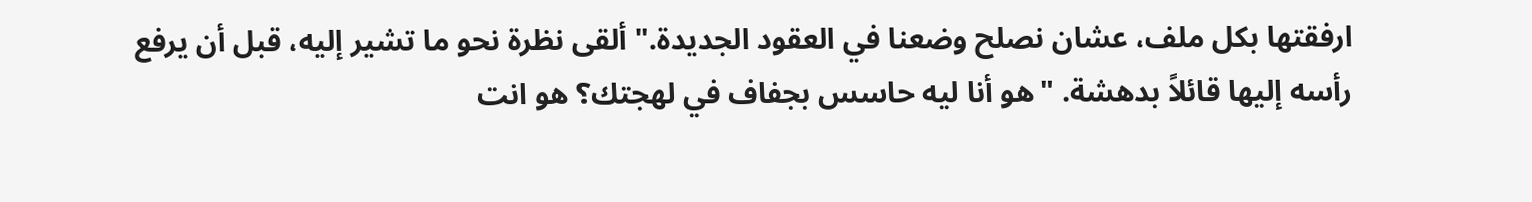ارفقتها بكل ملف، عشان نصلح وضعنا في العقود الجديدة." ألقى نظرة نحو ما تشير إليه، قبل أن يرفع رأسه إليها قائلاً بدهشة. "هو أنا ليه حاسس بجفاف في لهجتك؟ هو انت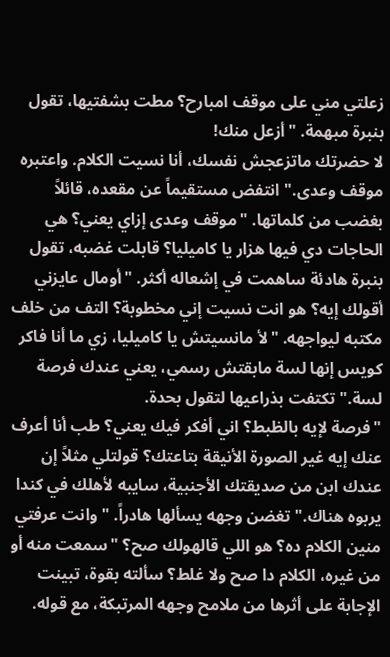زعلتي مني على موقف امبارح؟ مطت بشفتيها، تقول بنبرة مبهمة. "أزعل منك!
لا حضرتك ماتزعجش نفسك، أنا نسيت الكلام. واعتبره موقف وعدى." انتفض مستقيماً عن مقعده، قائلاً بغضب من كلماتها. "موقف وعدى إزاي يعني؟ هي الحاجات دي فيها هزار يا كاميليا؟ قابلت غضبه، تقول بنبرة هادئة ساهمت في إشعاله أكثر. "أومال عايزني أقولك إيه؟ هو انت نسيت إني مخطوبة؟ التف من خلف مكتبه ليواجهه. "لأ مانسيتش يا كاميليا، زي ما أنا فاكر كويس إنها لسة مابقتش رسمي، يعني عندك فرصة لسة." تكتفت بذراعيها لتقول بحدة.
"فرصة لإيه بالظبط؟ اني أفكر فيك يعني؟ طب أنا أعرف عنك إيه غير الصورة الأنيقة بتاعتك؟ قولتلي مثلاً إن عندك ابن من صديقتك الأجنبية، سايبه لأهلك في كندا يربوه هناك." تغضن وجهه يسألها هادراً. "وانت عرفتي منين الكلام ده؟ هو اللي قالهولك صح؟ "سمعت منه أو من غيره، الكلام دا صح ولا غلط؟ سألته بقوة، تبينت الإجابة على أثرها من ملامح وجهه المرتبكة، مع قوله.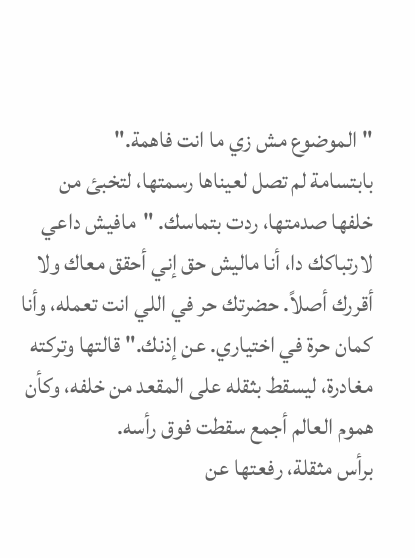"الموضوع مش زي ما انت فاهمة."
بابتسامة لم تصل لعيناها رسمتها، لتخبئ من خلفها صدمتها، ردت بتماسك. "مافيش داعي لارتباكك دا، أنا ماليش حق إني أحقق معاك ولا أقررك أصلاً. حضرتك حر في اللي انت تعمله، وأنا كمان حرة في اختياري. عن إذنك." قالتها وتركته مغادرة، ليسقط بثقله على المقعد من خلفه، وكأن هموم العالم أجمع سقطت فوق رأسه.
برأس مثقلة، رفعتها عن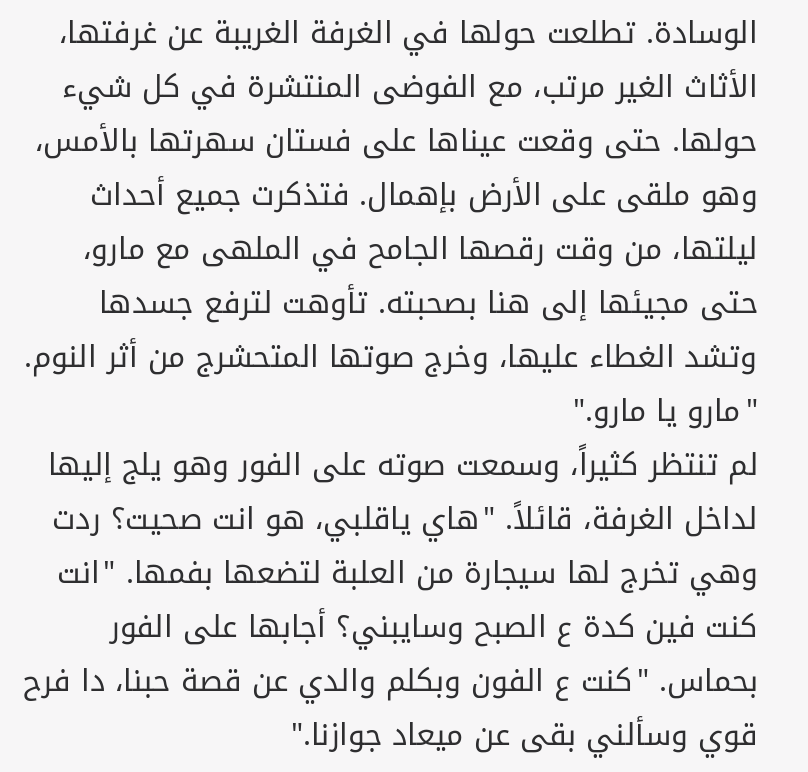الوسادة. تطلعت حولها في الغرفة الغريبة عن غرفتها، الأثاث الغير مرتب، مع الفوضى المنتشرة في كل شيء حولها. حتى وقعت عيناها على فستان سهرتها بالأمس، وهو ملقى على الأرض بإهمال. فتذكرت جميع أحداث ليلتها، من وقت رقصها الجامح في الملهى مع مارو، حتى مجيئها إلى هنا بصحبته. تأوهت لترفع جسدها وتشد الغطاء عليها، وخرج صوتها المتحشرج من أثر النوم. "مارو يا مارو."
لم تنتظر كثيراً، وسمعت صوته على الفور وهو يلج إليها لداخل الغرفة، قائلاً. "هاي ياقلبي، هو انت صحيت؟ ردت وهي تخرج لها سيجارة من العلبة لتضعها بفمها. "انت كنت فين كدة ع الصبح وسايبني؟ أجابها على الفور بحماس. "كنت ع الفون وبكلم والدي عن قصة حبنا، دا فرح قوي وسألني بقى عن ميعاد جوازنا."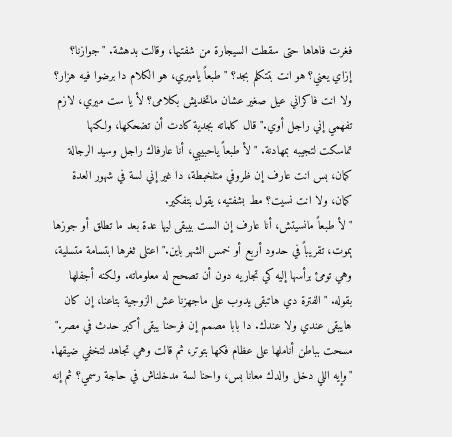فغرت فاهاها حتى سقطت السيجارة من شفتيها، وقالت بدهشة. "جوازنا؟ إزاي يعني؟ هو انت بتتكلم بجد؟ "طبعاً ياميري، هو الكلام دا برضوا فيه هزار؟
ولا انت فاكراني عيل صغير عشان ماتخديش بكلامى؟ لأ يا ست ميري، لازم تفهمي إني راجل أوي." قال كلماته بجدية كادت أن تضحكها، ولكنها تماسكت لتجيبه بمهادنة. "لأ طبعاً ياحبيبي، أنا عارفاك راجل وسيد الرجالة كمان، بس انت عارف إن ظروفي متلخبطة، دا غير إني لسة في شهور العدة كمان، ولا انت نسيت؟ مط بشفتيه، يقول بتفكير.
"لأ طبعاً مانسيتش، أنا عارف إن الست بيبقى ليها عدة بعد ما تطلق أو جوزها ېموت، تقريباً في حدود أربع أو خمس الشهر باين." اعتلى ثغرها ابتسامة متسلية، وهي تومئ برأسها إليه كي تجاريه دون أن تصحح له معلوماته. ولكنه أجفلها بقوله. "الفترة دي هاتبقى يدوب على ماجهزنا عش الزوجية بتاعنا، إن كان هايبقى عندي ولا عندك. دا بابا مصمم إن فرحنا يبقى أكبر حدث في مصر."
مسحت بباطن أناملها على عظام فكها بتوتر، ثم قالت وهي تجاهد لتخفي ضيقها. "وإيه اللي دخل والدك معانا بس، واحنا لسة مدخلناش في حاجة رسمي؟ ثم إنه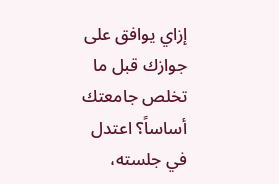إزاي يوافق على جوازك قبل ما تخلص جامعتك أساساً؟ اعتدل في جلسته،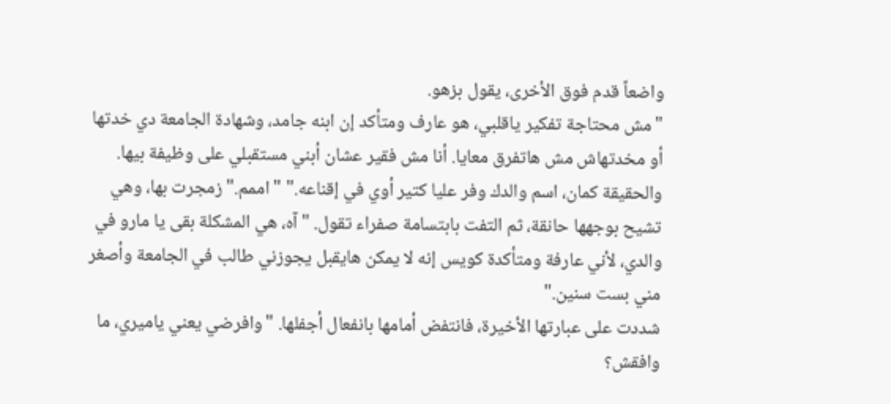واضعاً قدم فوق الأخرى، يقول بزهو.
"مش محتاجة تفكير ياقلبي، هو عارف ومتأكد إن ابنه جامد، وشهادة الجامعة دي خدتها أو مخدتهاش مش هاتفرق معايا. أنا مش فقير عشان أبني مستقبلي على وظيفة بيها. والحقيقة كمان، اسم والدك وفر عليا كتير أوي في إقناعه." "اممم." زمجرت بها، وهي تشيح بوجهها حانقة، ثم التفت بابتسامة صفراء تقول. "آه، هي المشكلة بقى يا مارو في والدي، لأني عارفة ومتأكدة كويس إنه لا يمكن هايقبل يجوزني طالب في الجامعة وأصغر مني بست سنين."
شددت على عبارتها الأخيرة، فانتفض أمامها بانفعال أجفلها. "وافرضي يعني ياميري، ما وافقش؟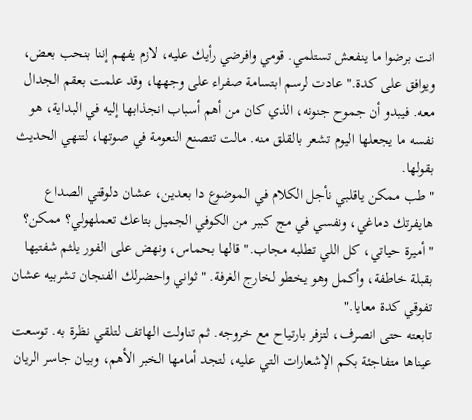انت برضوا ما ينفعش تستلمي. قومي وافرضي رأيك عليه، لازم يفهم إننا بنحب بعض، ويوافق على كدة." عادت لرسم ابتسامة صفراء على وجهها، وقد علمت بعقم الجدال معه. فيبدو أن جموح جنونه، الذي كان من أهم أسباب انجذابها إليه في البداية، هو نفسه ما يجعلها اليوم تشعر بالقلق منه. مالت تتصنع النعومة في صوتها، لتنهي الحديث بقولها.
"طب ممكن ياقلبي نأجل الكلام في الموضوع دا بعدين، عشان دلوقتي الصداع هايفرتك دماغي، ونفسي في مج كببر من الكوفي الجميل بتاعك تعملهولي؟ ممكن؟ "أميرة حياتي، كل اللي تطلبه مجاب." قالها بحماس، ونهض على الفور يلثم شفتيها بقبلة خاطفة، وأكمل وهو يخطو لخارج الغرفة. "ثواني واحضرلك الفنجان تشربيه عشان تفوقي كدة معايا."
تابعته حتى انصرف، لتزفر بارتياح مع خروجه. ثم تناولت الهاتف لتلقي نظرة به. توسعت عيناها متفاجئة بكم الإشعارات التي عليه، لتجد أمامها الخبر الأهم، وبيان جاسر الريان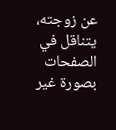عن زوجته، يتناقل في الصفحات بصورة غير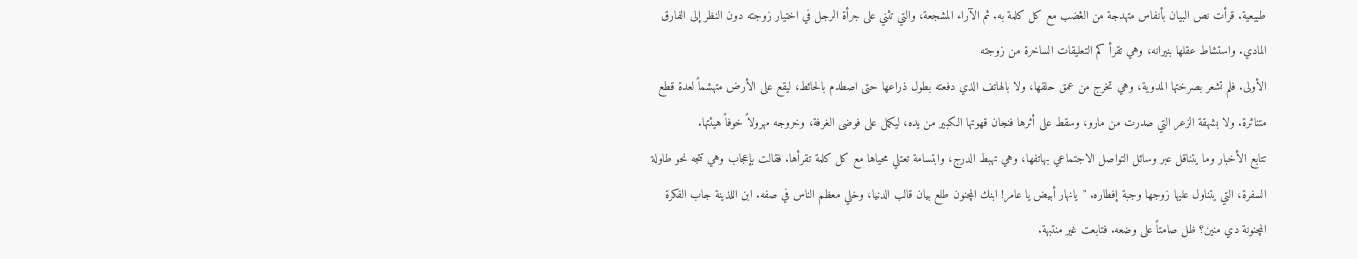طبيعية. قرأت نص البيان بأنفاس متهدجة من الڠضب مع كل كلمة به. ثم الآراء المشجعة، والتي تثني على جرأة الرجل في اختيار زوجته دون النظر إلى الفارق المادي. واستشاط عقلها بنيرانه، وهي تقرأ كم التعليقات الساخرة من زوجته
الأولى. فلم تشعر بصرختها المدوية، وهي تخرج من عمق حلقها، ولا بالهاتف الذي دفعته بطول ذراعها حتى اصطدم بالحائط، ليقع على الأرض متهشماً لعدة قطع متناثرة. ولا بشهقة الزعر التي صدرت من مارو، وسقط على أثرها فنجان قهوتها الكبير من يده، ليكمل على فوضى الغرفة، وخروجه مهرولاً خوفاً هيئتها.
تتابع الأخبار وما يتناقل عبر وسائل التواصل الاجتماعي بهاتفها، وهي تهبط الدرج، وابتسامة تعتلي محياها مع كل كلمة تقرأها. فقالت بإعجاب وهي تتجه نحو طاولة السفرة، التي يتناول عليها زوجها وجبة إفطاره. "يانهار أبيض يا عامر! ابنك المچنون طلع بيان قالب الدنيا، وخلي معظم الناس في صفه. ابن اللذينة جاب الفكرة المچنونة دي منين؟ ظل صامتاً على وضعه. فتابعت غير منتبهة.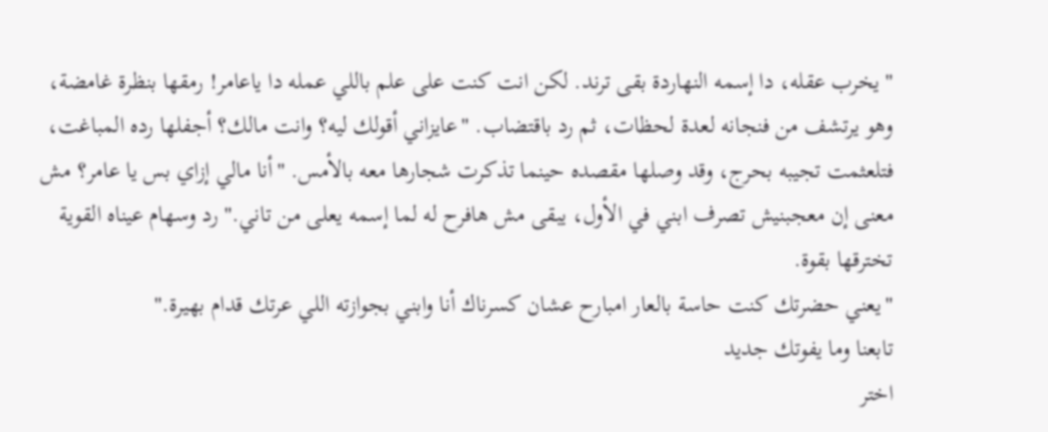"يخرب عقله، دا إسمه النهاردة بقى ترند. لكن انت كنت على علم باللي عمله دا ياعامر! رمقها بنظرة غامضة، وهو يرتشف من فنجانه لعدة لحظات، ثم رد باقتضاب. "عايزاني أقولك ليه؟ وانت مالك؟ أجفلها رده المباغت، فتلعثمت تجيبه بحرج، وقد وصلها مقصده حينما تذكرت شجارها معه بالأمس. "أنا مالي إزاي بس يا عامر؟ مش معنى إن معجبنيش تصرف ابني في الأول، يبقى مش هافرح له لما إسمه يعلى من تاني." رد وسهام عيناه القوية تخترقها بقوة.
"يعني حضرتك كنت حاسة بالعار امبارح عشان كسرناك أنا وابني بجوازته اللي عرتك قدام بهيرة."
تابعنا وما يفوتك جديد
اختر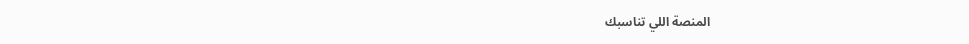المنصة اللي تناسبك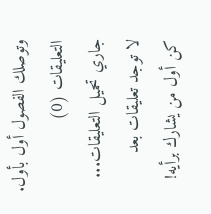وتوصلك الفصول أول بأول.
التعليقات (0)
جاري تحميل التعليقات...
لا توجد تعليقات بعد
كن أول من يشارك برأيه!